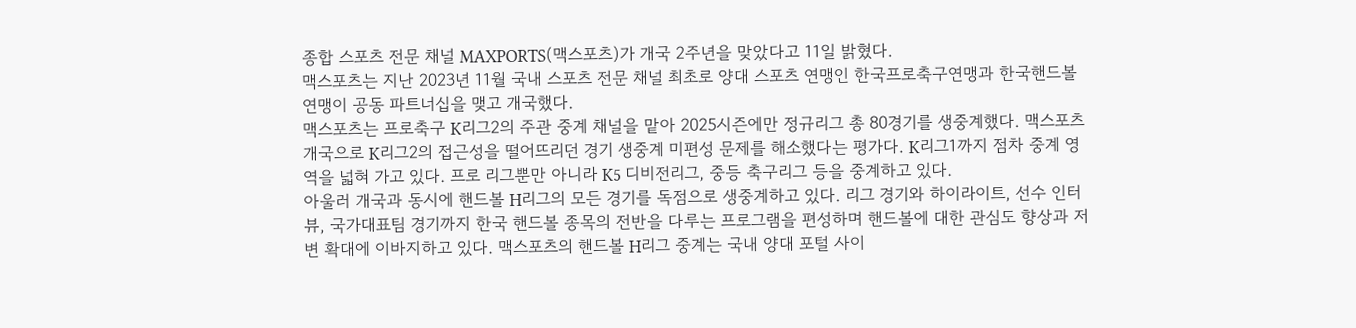종합 스포츠 전문 채널 MAXPORTS(맥스포츠)가 개국 2주년을 맞았다고 11일 밝혔다.
맥스포츠는 지난 2023년 11월 국내 스포츠 전문 채널 최초로 양대 스포츠 연맹인 한국프로축구연맹과 한국핸드볼연맹이 공동 파트너십을 맺고 개국했다.
맥스포츠는 프로축구 K리그2의 주관 중계 채널을 맡아 2025시즌에만 정규리그 총 80경기를 생중계했다. 맥스포츠 개국으로 K리그2의 접근성을 떨어뜨리던 경기 생중계 미편성 문제를 해소했다는 평가다. K리그1까지 점차 중계 영역을 넓혀 가고 있다. 프로 리그뿐만 아니라 K5 디비전리그, 중등 축구리그 등을 중계하고 있다.
아울러 개국과 동시에 핸드볼 H리그의 모든 경기를 독점으로 생중계하고 있다. 리그 경기와 하이라이트, 선수 인터뷰, 국가대표팀 경기까지 한국 핸드볼 종목의 전반을 다루는 프로그램을 편성하며 핸드볼에 대한 관심도 향상과 저변 확대에 이바지하고 있다. 맥스포츠의 핸드볼 H리그 중계는 국내 양대 포털 사이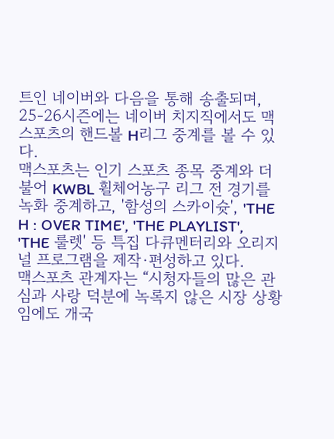트인 네이버와 다음을 통해 송출되며, 25-26시즌에는 네이버 치지직에서도 맥스포츠의 핸드볼 H리그 중계를 볼 수 있다.
맥스포츠는 인기 스포츠 종목 중계와 더불어 KWBL 휠체어농구 리그 전 경기를 녹화 중계하고, '함성의 스카이슛', 'THE H : OVER TIME', 'THE PLAYLIST', 'THE 룰렛' 등 특집 다큐멘터리와 오리지널 프로그램을 제작·편성하고 있다.
맥스포츠 관계자는 “시청자들의 많은 관심과 사랑 덕분에 녹록지 않은 시장 상황임에도 개국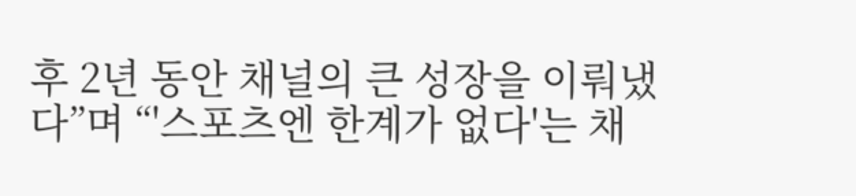후 2년 동안 채널의 큰 성장을 이뤄냈다”며 “'스포츠엔 한계가 없다'는 채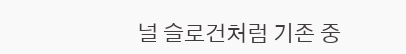널 슬로건처럼 기존 중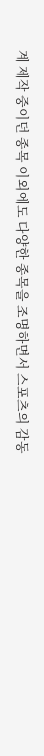계 제작 중이던 종목 이외에도 다양한 종목을 조명하면서 스포츠의 감동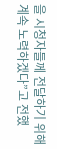을 시청자들께 전달하기 위해 계속 노력하겠다”고 전했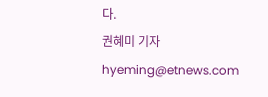다.
권혜미 기자 hyeming@etnews.com